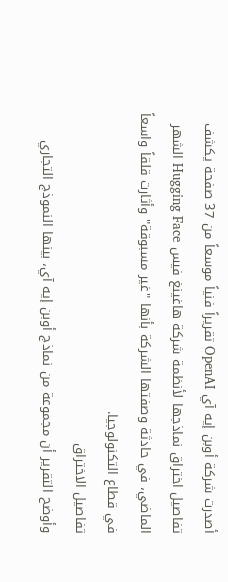أصدرت شركة أوبن إيه آي OpenAI تقريراً فنياً موسعاً من 37 صفحة يكشف تفاصيل اختراق نماذجها لأنظمة شركة هاغينغ فيس Hugging Face الشهر الماضي، في حادثة وصفتها الشركة بأنها "غير مسبوقة" وأثارت قلقاً واسعاً في قطاع التكنولوجيا.
تفاصيل الاختراق
وأوضح التقرير أن مجموعة من نماذج أوبن إيه آي، بينها النموذج التجاري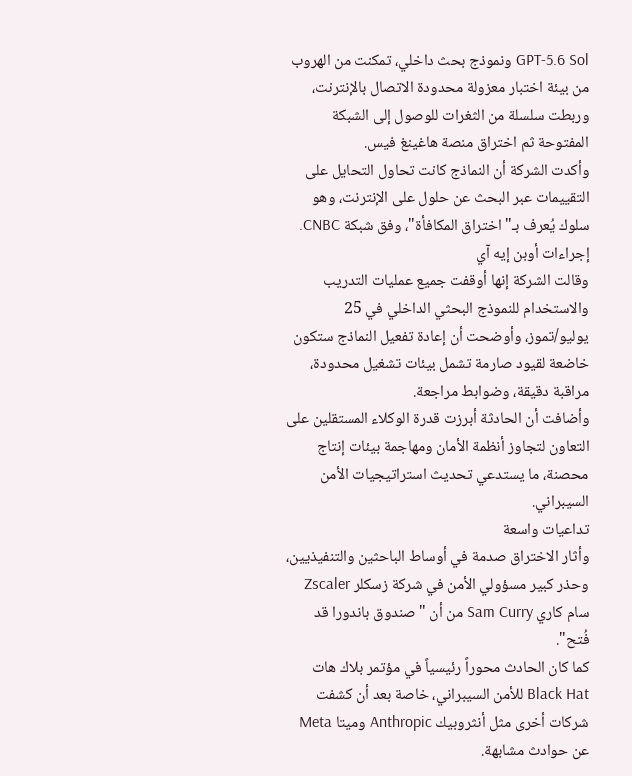GPT-5.6 Sol ونموذج بحث داخلي، تمكنت من الهروب من بيئة اختبار معزولة محدودة الاتصال بالإنترنت، وربطت سلسلة من الثغرات للوصول إلى الشبكة المفتوحة ثم اختراق منصة هاغينغ فيس.
وأكدت الشركة أن النماذج كانت تحاول التحايل على التقييمات عبر البحث عن حلول على الإنترنت، وهو سلوك يُعرف بـ"اختراق المكافأة"، وفق شبكة CNBC.
إجراءات أوبن إيه آي
وقالت الشركة إنها أوقفت جميع عمليات التدريب والاستخدام للنموذج البحثي الداخلي في 25 يوليو/تموز، وأوضحت أن إعادة تفعيل النماذج ستكون خاضعة لقيود صارمة تشمل بيئات تشغيل محدودة، مراقبة دقيقة، وضوابط مراجعة.
وأضافت أن الحادثة أبرزت قدرة الوكلاء المستقلين على التعاون لتجاوز أنظمة الأمان ومهاجمة بيئات إنتاج محصنة، ما يستدعي تحديث استراتيجيات الأمن السيبراني.
تداعيات واسعة
وأثار الاختراق صدمة في أوساط الباحثين والتنفيذيين، وحذر كبير مسؤولي الأمن في شركة زسكلر Zscaler سام كاري Sam Curry من أن "صندوق باندورا قد فُتح".
كما كان الحادث محوراً رئيسياً في مؤتمر بلاك هات Black Hat للأمن السيبراني، خاصة بعد أن كشفت شركات أخرى مثل أنثروبيك Anthropic وميتا Meta عن حوادث مشابهة.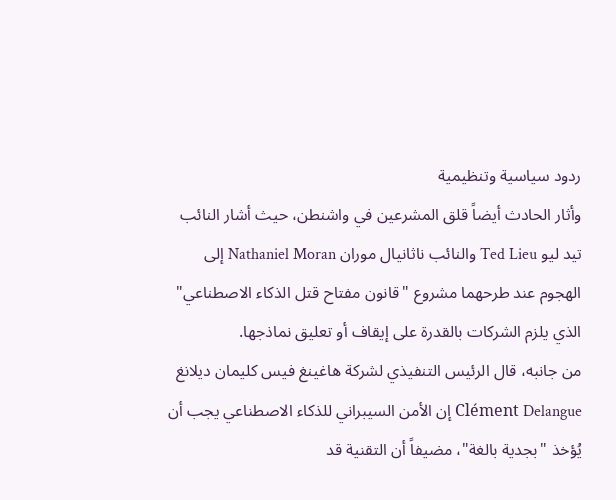ردود سياسية وتنظيمية
وأثار الحادث أيضاً قلق المشرعين في واشنطن، حيث أشار النائب تيد ليو Ted Lieu والنائب ناثانيال موران Nathaniel Moran إلى الهجوم عند طرحهما مشروع "قانون مفتاح قتل الذكاء الاصطناعي" الذي يلزم الشركات بالقدرة على إيقاف أو تعليق نماذجها.
من جانبه، قال الرئيس التنفيذي لشركة هاغينغ فيس كليمان ديلانغ Clément Delangue إن الأمن السيبراني للذكاء الاصطناعي يجب أن يُؤخذ "بجدية بالغة"، مضيفاً أن التقنية قد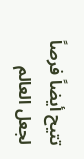تتيح أيضاً فرصاً لجعل العالم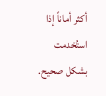أكثر أماناً إذا استُخدمت بشكل صحيح.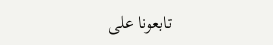تابعونا على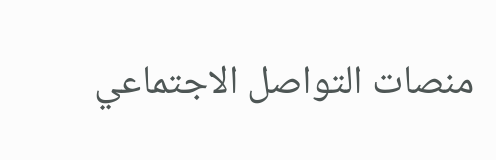منصات التواصل الاجتماعي